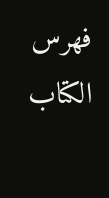فهرس الكتاب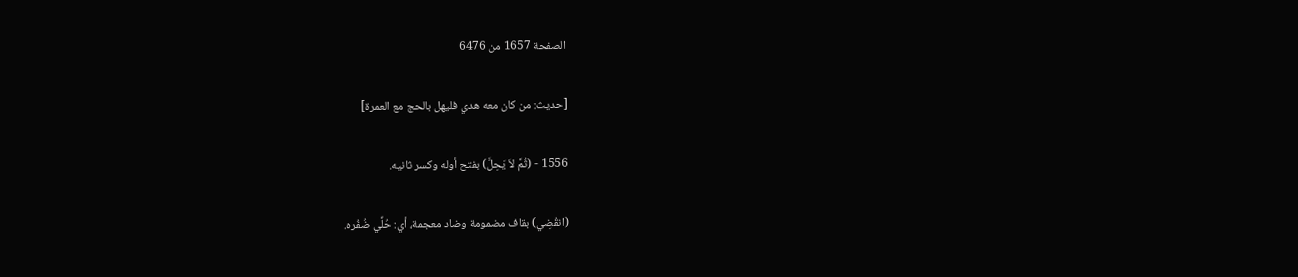الصفحة 1657 من 6476

[حديث: من كان معه هدي فليهل بالحج مع العمرة]

1556 - (ثُمَّ لاَ يَحِلَّ) بفتح أوله وكسر ثانيه.

(انقُضِي) بقاف مضمومة وضاد معجمة، أي: حُلِّي ضُفُره.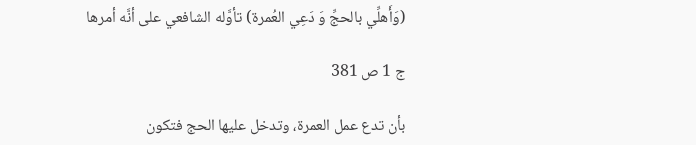(وَأَهلِّي بالحجِّ وَ دَعِي العُمرة) تأوَّله الشافعي على أنَّه أمرها

ج 1 ص 381

بأن تدع عمل العمرة، وتدخل عليها الحج فتكون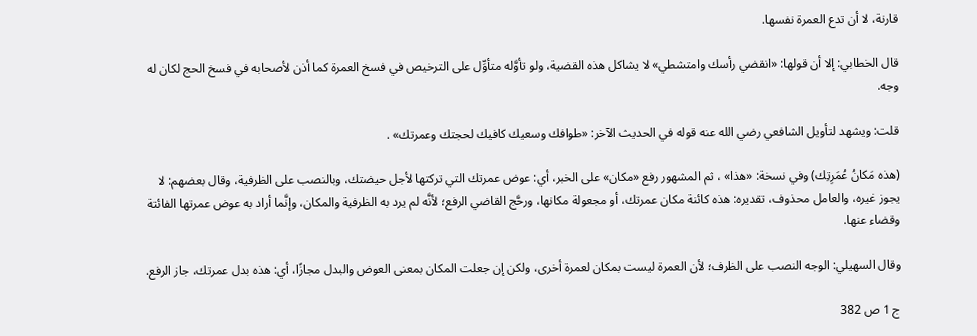قارنة، لا أن تدع العمرة نفسها.

قال الخطابي: إلا أن قولها: «انقضي رأسك وامتشطي» لا يشاكل هذه القضية، ولو تأوَّله متأوِّل على الترخيص في فسخ العمرة كما أذن لأصحابه في فسخ الحج لكان له وجه.

قلت: ويشهد لتأويل الشافعي رضي الله عنه قوله في الحديث الآخر: «طوافك وسعيك كافيك لحجتك وعمرتك» .

(هذه مَكانُ عُمَرِتِك) وفي نسخة: «هذا» ، ثم المشهور رفع «مكان» على الخبر، أي: عوض عمرتك التي تركتها لأجل حيضتك، وبالنصب على الظرفية، وقال بعضهم: لا يجوز غيره، والعامل محذوف، تقديره: هذه كائنة مكان عمرتك، أو مجعولة مكانها، ورحَّج القاضي الرفع؛ لأنَّه لم يرد به الظرفية والمكان، وإنَّما أراد به عوض عمرتها الفائتة وقضاء عنها.

وقال السهيلي: الوجه النصب على الظرف؛ لأن العمرة ليست بمكان لعمرة أخرى، ولكن إن جعلت المكان بمعنى العوض والبدل مجازًا، أي: هذه بدل عمرتك، جاز الرفع.

ج 1 ص 382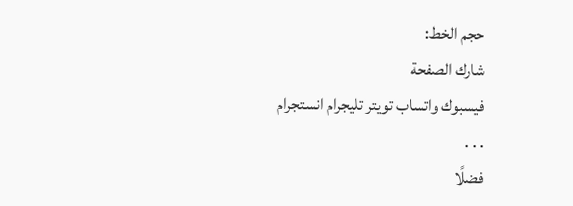حجم الخط:
شارك الصفحة
فيسبوك واتساب تويتر تليجرام انستجرام
. . .
فضلًا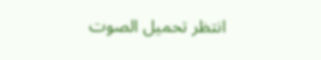انتظر تحميل الصوت